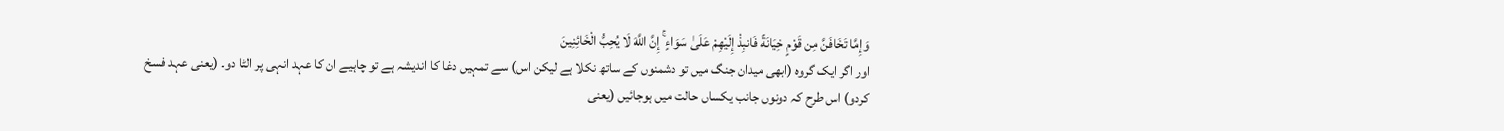وَإِمَّا تَخَافَنَّ مِن قَوْمٍ خِيَانَةً فَانبِذْ إِلَيْهِمْ عَلَىٰ سَوَاءٍ ۚ إِنَّ اللَّهَ لَا يُحِبُّ الْخَائِنِينَ
اور اگر ایک گروہ (ابھی میدان جنگ میں تو دشمنوں کے ساتھ نکلا ہے لیکن اس) سے تمہیں دغا کا اندیشہ ہے تو چاہیے ان کا عہد انہی پر الٹا دو۔ (یعنی عہد فسخ کردو) اس طرح کہ دونوں جانب یکساں حالت میں ہوجائیں (یعنی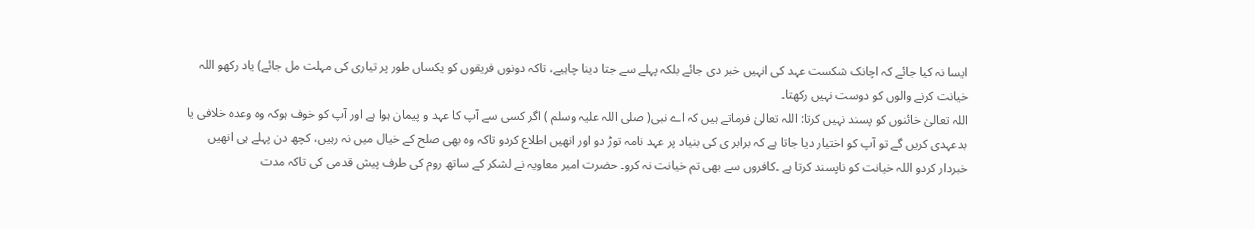ایسا نہ کیا جائے کہ اچانک شکست عہد کی انہیں خبر دی جائے بلکہ پہلے سے جتا دینا چاہیے، تاکہ دونوں فریقوں کو یکساں طور پر تیاری کی مہلت مل جائے) یاد رکھو اللہ خیانت کرنے والوں کو دوست نہیں رکھتا۔
اللہ تعالیٰ خائنوں کو پسند نہیں کرتا: اللہ تعالیٰ فرماتے ہیں کہ اے نبی( صلی اللہ علیہ وسلم ) اگر کسی سے آپ کا عہد و پیمان ہوا ہے اور آپ کو خوف ہوکہ وہ وعدہ خلافی یا بدعہدی کریں گے تو آپ کو اختیار دیا جاتا ہے کہ برابر ی کی بنیاد پر عہد نامہ توڑ دو اور انھیں اطلاع کردو تاکہ وہ بھی صلح کے خیال میں نہ رہیں، کچھ دن پہلے ہی انھیں خبردار کردو اللہ خیانت کو ناپسند کرتا ہے ۔کافروں سے بھی تم خیانت نہ کرو۔ حضرت امیر معاویہ نے لشکر کے ساتھ روم کی طرف پیش قدمی کی تاکہ مدت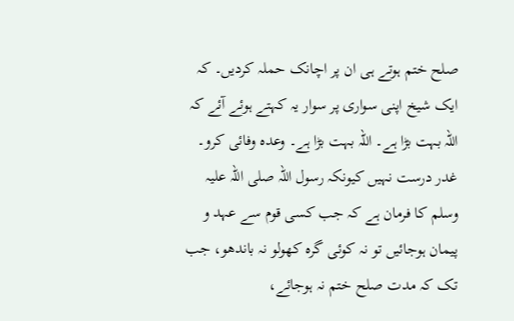صلح ختم ہوتے ہی ان پر اچانک حملہ کردیں۔ کہ ایک شیخ اپنی سواری پر سوار یہ کہتے ہوئے آئے کہ اللہ بہت بڑا ہے۔ اللہ بہت بڑا ہے۔ وعدہ وفائی کرو۔ غدر درست نہیں کیونکہ رسول اللہ صلی اللہ علیہ وسلم کا فرمان ہے کہ جب کسی قوم سے عہد و پیمان ہوجائیں تو نہ کوئی گرہ کھولو نہ باندھو، جب تک کہ مدت صلح ختم نہ ہوجائے،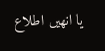یا انھیں اطلاع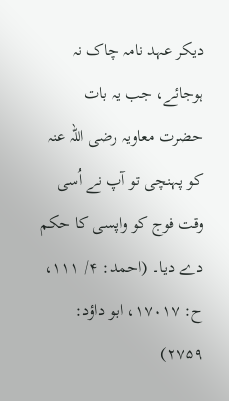دیکر عہد نامہ چاک نہ ہوجائے، جب یہ بات حضرت معاویہ رضی اللہ عنہ کو پہنچی تو آپ نے اُسی وقت فوج کو واپسی کا حکم دے دیا۔ (احمد: ۴/ ۱۱۱، ح: ۱۷۰۱۷، ابو داؤد: ۲۷۵۹)